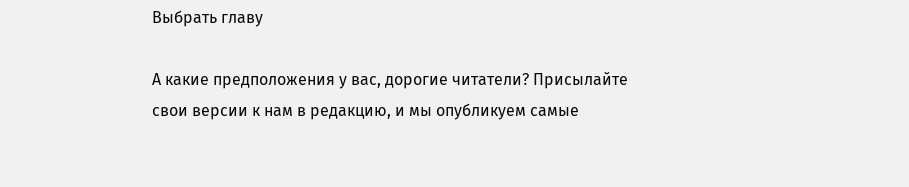Выбрать главу

А какие предположения у вас, дорогие читатели? Присылайте свои версии к нам в редакцию, и мы опубликуем самые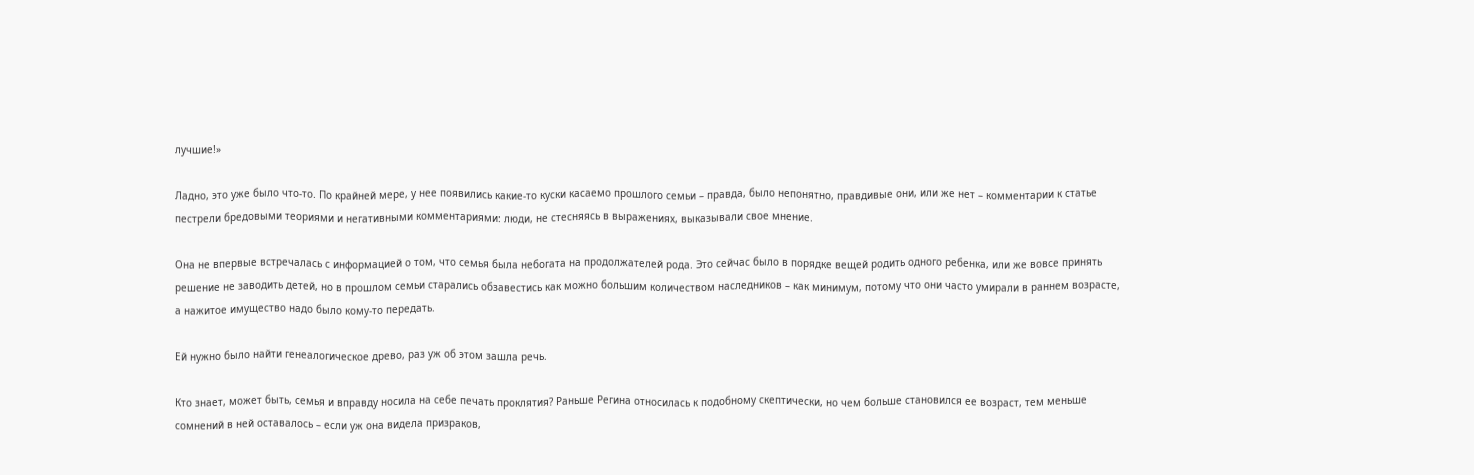лучшие!»

Ладно, это уже было что-то. По крайней мере, у нее появились какие-то куски касаемо прошлого семьи – правда, было непонятно, правдивые они, или же нет – комментарии к статье пестрели бредовыми теориями и негативными комментариями: люди, не стесняясь в выражениях, выказывали свое мнение.

Она не впервые встречалась с информацией о том, что семья была небогата на продолжателей рода. Это сейчас было в порядке вещей родить одного ребенка, или же вовсе принять решение не заводить детей, но в прошлом семьи старались обзавестись как можно большим количеством наследников – как минимум, потому что они часто умирали в раннем возрасте, а нажитое имущество надо было кому-то передать.

Ей нужно было найти генеалогическое древо, раз уж об этом зашла речь.

Кто знает, может быть, семья и вправду носила на себе печать проклятия? Раньше Регина относилась к подобному скептически, но чем больше становился ее возраст, тем меньше сомнений в ней оставалось – если уж она видела призраков,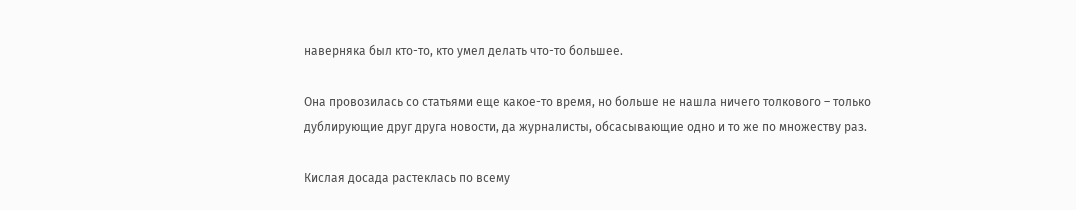наверняка был кто-то, кто умел делать что-то большее.

Она провозилась со статьями еще какое-то время, но больше не нашла ничего толкового – только дублирующие друг друга новости, да журналисты, обсасывающие одно и то же по множеству раз.

Кислая досада растеклась по всему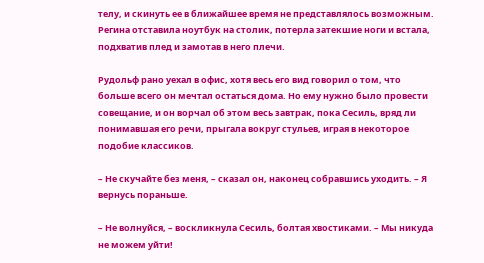телу, и скинуть ее в ближайшее время не представлялось возможным. Регина отставила ноутбук на столик, потерла затекшие ноги и встала, подхватив плед и замотав в него плечи.

Рудольф рано уехал в офис, хотя весь его вид говорил о том, что больше всего он мечтал остаться дома. Но ему нужно было провести совещание, и он ворчал об этом весь завтрак, пока Сесиль, вряд ли понимавшая его речи, прыгала вокруг стульев, играя в некоторое подобие классиков.

– Не скучайте без меня, – сказал он, наконец собравшись уходить. – Я вернусь пораньше.

– Не волнуйся, – воскликнула Сесиль, болтая хвостиками. – Мы никуда не можем уйти!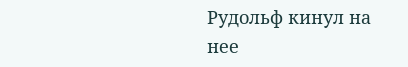Рудольф кинул на нее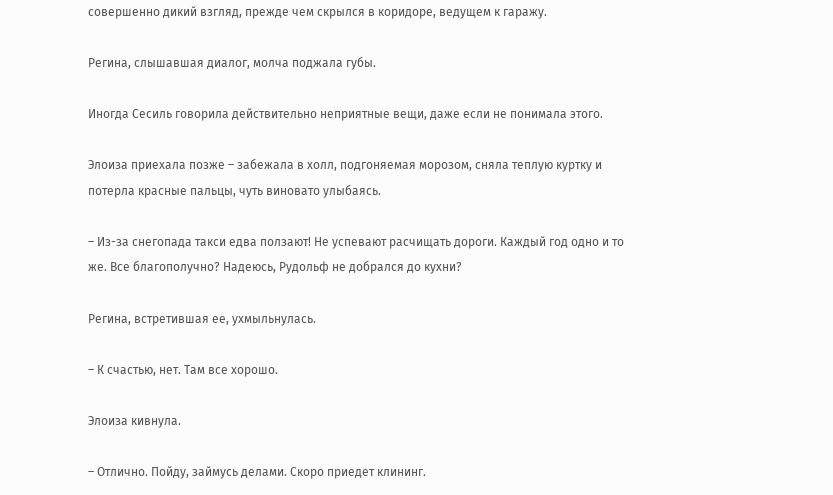совершенно дикий взгляд, прежде чем скрылся в коридоре, ведущем к гаражу.

Регина, слышавшая диалог, молча поджала губы.

Иногда Сесиль говорила действительно неприятные вещи, даже если не понимала этого.

Элоиза приехала позже – забежала в холл, подгоняемая морозом, сняла теплую куртку и потерла красные пальцы, чуть виновато улыбаясь.

– Из-за снегопада такси едва ползают! Не успевают расчищать дороги. Каждый год одно и то же. Все благополучно? Надеюсь, Рудольф не добрался до кухни?

Регина, встретившая ее, ухмыльнулась.

– К счастью, нет. Там все хорошо.

Элоиза кивнула.

– Отлично. Пойду, займусь делами. Скоро приедет клининг.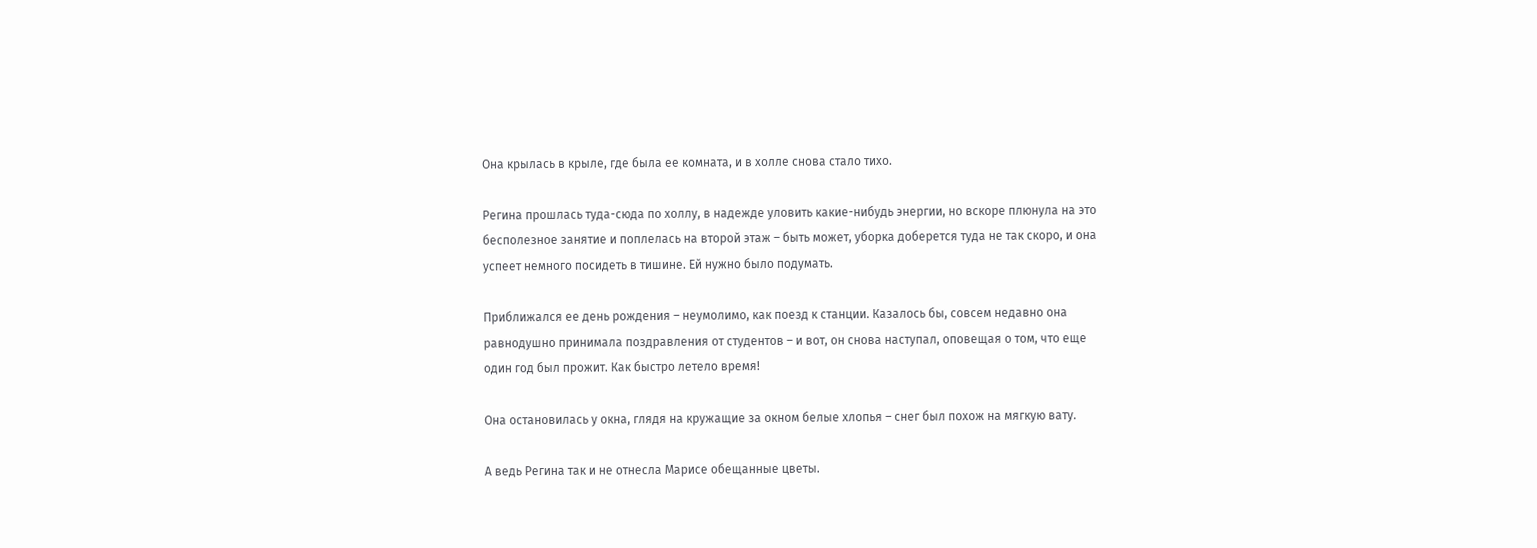Она крылась в крыле, где была ее комната, и в холле снова стало тихо.

Регина прошлась туда-сюда по холлу, в надежде уловить какие-нибудь энергии, но вскоре плюнула на это бесполезное занятие и поплелась на второй этаж – быть может, уборка доберется туда не так скоро, и она успеет немного посидеть в тишине. Ей нужно было подумать.

Приближался ее день рождения – неумолимо, как поезд к станции. Казалось бы, совсем недавно она равнодушно принимала поздравления от студентов – и вот, он снова наступал, оповещая о том, что еще один год был прожит. Как быстро летело время!

Она остановилась у окна, глядя на кружащие за окном белые хлопья – снег был похож на мягкую вату.

А ведь Регина так и не отнесла Марисе обещанные цветы.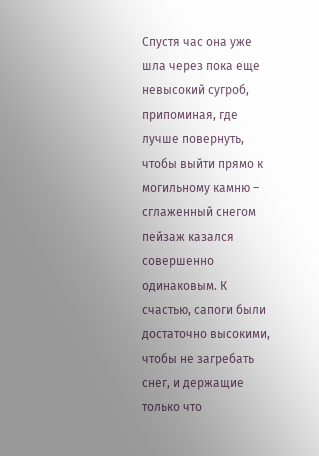Спустя час она уже шла через пока еще невысокий сугроб, припоминая, где лучше повернуть, чтобы выйти прямо к могильному камню – сглаженный снегом пейзаж казался совершенно одинаковым. К счастью, сапоги были достаточно высокими, чтобы не загребать снег, и держащие только что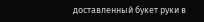доставленный букет руки в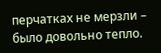перчатках не мерзли – было довольно тепло.